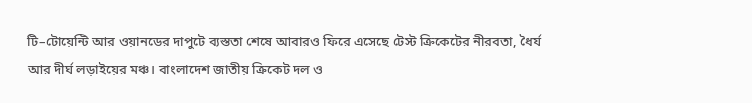টি–টোয়েন্টি আর ওয়ানডের দাপুটে ব্যস্ততা শেষে আবারও ফিরে এসেছে টেস্ট ক্রিকেটের নীরবতা, ধৈর্য আর দীর্ঘ লড়াইয়ের মঞ্চ। বাংলাদেশ জাতীয় ক্রিকেট দল ও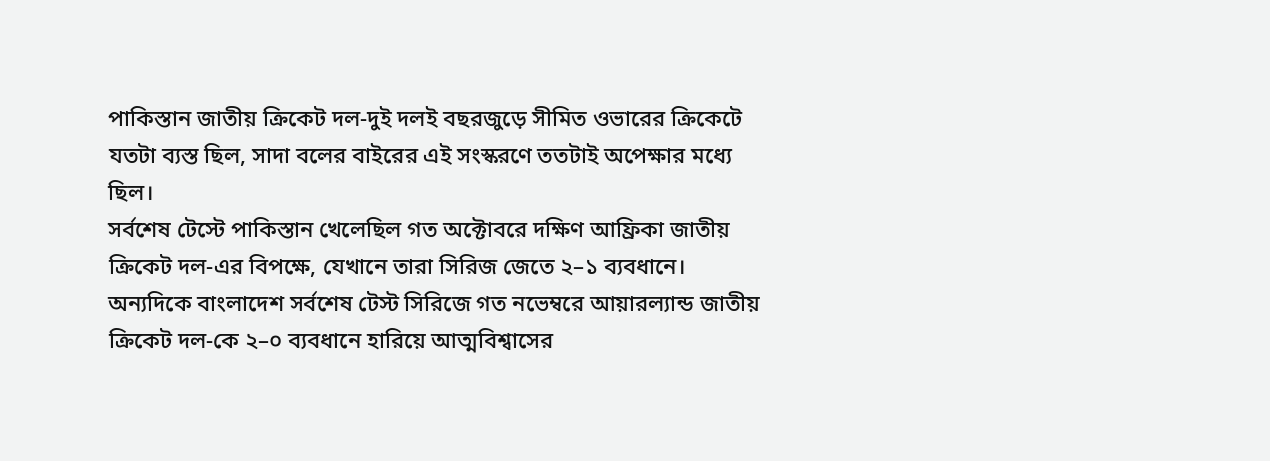পাকিস্তান জাতীয় ক্রিকেট দল-দুই দলই বছরজুড়ে সীমিত ওভারের ক্রিকেটে যতটা ব্যস্ত ছিল, সাদা বলের বাইরের এই সংস্করণে ততটাই অপেক্ষার মধ্যে ছিল।
সর্বশেষ টেস্টে পাকিস্তান খেলেছিল গত অক্টোবরে দক্ষিণ আফ্রিকা জাতীয় ক্রিকেট দল-এর বিপক্ষে, যেখানে তারা সিরিজ জেতে ২–১ ব্যবধানে। অন্যদিকে বাংলাদেশ সর্বশেষ টেস্ট সিরিজে গত নভেম্বরে আয়ারল্যান্ড জাতীয় ক্রিকেট দল-কে ২–০ ব্যবধানে হারিয়ে আত্মবিশ্বাসের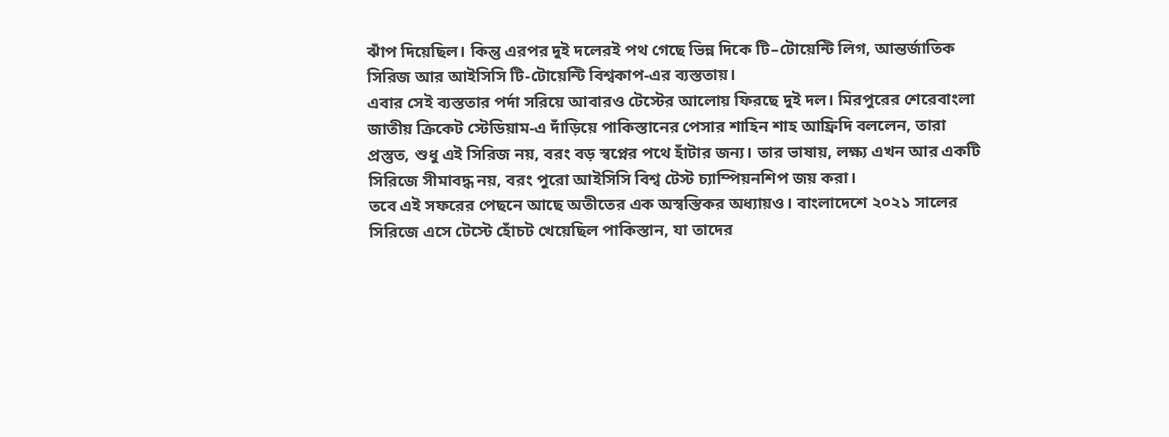ঝাঁপ দিয়েছিল। কিন্তু এরপর দুই দলেরই পথ গেছে ভিন্ন দিকে টি–টোয়েন্টি লিগ, আন্তর্জাতিক সিরিজ আর আইসিসি টি-টোয়েন্টি বিশ্বকাপ-এর ব্যস্ততায়।
এবার সেই ব্যস্ততার পর্দা সরিয়ে আবারও টেস্টের আলোয় ফিরছে দুই দল। মিরপুরের শেরেবাংলা জাতীয় ক্রিকেট স্টেডিয়াম-এ দাঁড়িয়ে পাকিস্তানের পেসার শাহিন শাহ আফ্রিদি বললেন, তারা প্রস্তুত, শুধু এই সিরিজ নয়, বরং বড় স্বপ্নের পথে হাঁটার জন্য। তার ভাষায়, লক্ষ্য এখন আর একটি সিরিজে সীমাবদ্ধ নয়, বরং পুরো আইসিসি বিশ্ব টেস্ট চ্যাম্পিয়নশিপ জয় করা।
তবে এই সফরের পেছনে আছে অতীতের এক অস্বস্তিকর অধ্যায়ও। বাংলাদেশে ২০২১ সালের সিরিজে এসে টেস্টে হোঁচট খেয়েছিল পাকিস্তান, যা তাদের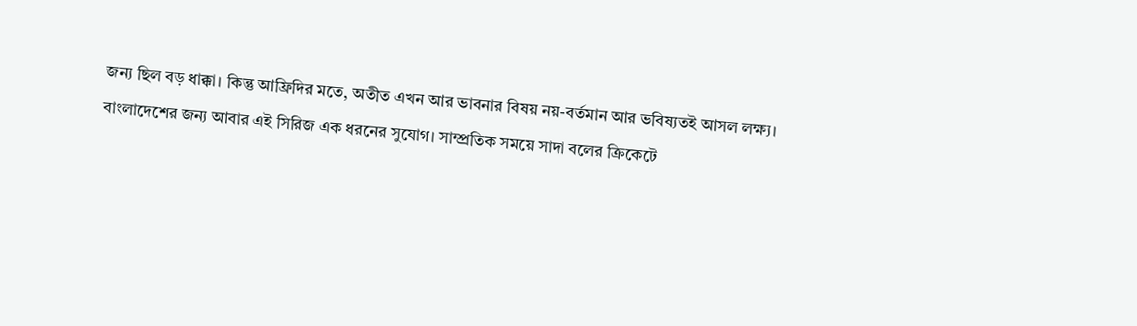জন্য ছিল বড় ধাক্কা। কিন্তু আফ্রিদির মতে, অতীত এখন আর ভাবনার বিষয় নয়-বর্তমান আর ভবিষ্যতই আসল লক্ষ্য।
বাংলাদেশের জন্য আবার এই সিরিজ এক ধরনের সুযোগ। সাম্প্রতিক সময়ে সাদা বলের ক্রিকেটে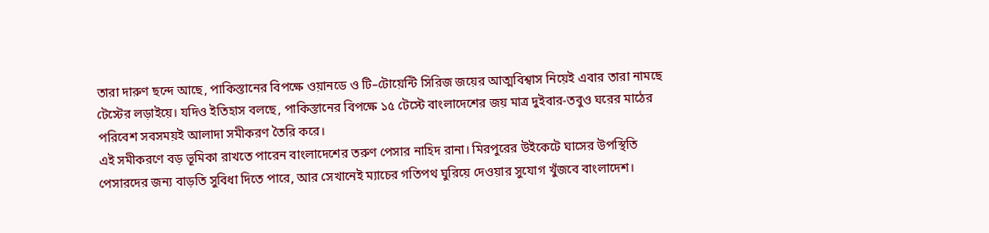তারা দারুণ ছন্দে আছে, পাকিস্তানের বিপক্ষে ওয়ানডে ও টি–টোয়েন্টি সিরিজ জয়ের আত্মবিশ্বাস নিয়েই এবার তারা নামছে টেস্টের লড়াইয়ে। যদিও ইতিহাস বলছে, পাকিস্তানের বিপক্ষে ১৫ টেস্টে বাংলাদেশের জয় মাত্র দুইবার-তবুও ঘরের মাঠের পরিবেশ সবসময়ই আলাদা সমীকরণ তৈরি করে।
এই সমীকরণে বড় ভূমিকা রাখতে পারেন বাংলাদেশের তরুণ পেসার নাহিদ রানা। মিরপুরের উইকেটে ঘাসের উপস্থিতি পেসারদের জন্য বাড়তি সুবিধা দিতে পারে, আর সেখানেই ম্যাচের গতিপথ ঘুরিয়ে দেওয়ার সুযোগ খুঁজবে বাংলাদেশ।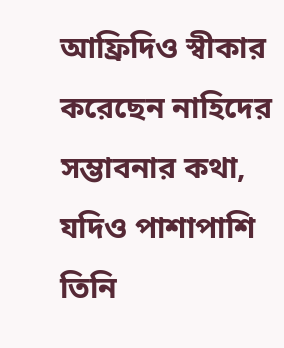আফ্রিদিও স্বীকার করেছেন নাহিদের সম্ভাবনার কথা, যদিও পাশাপাশি তিনি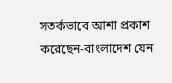সতর্কভাবে আশা প্রকাশ করেছেন-বাংলাদেশ যেন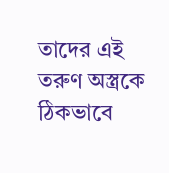তাদের এই তরুণ অস্ত্রকে ঠিকভাবে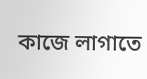কাজে লাগাতে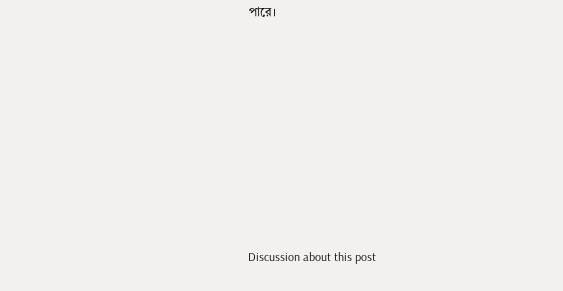পারে।









Discussion about this post